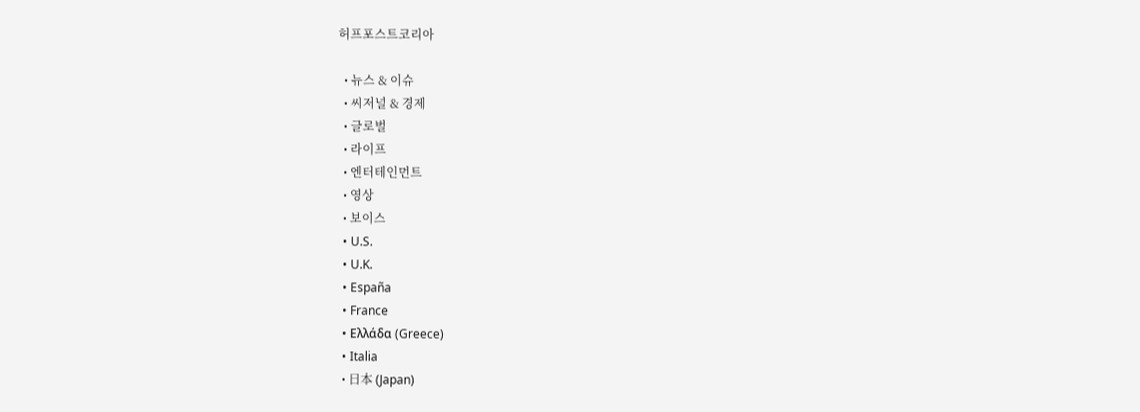허프포스트코리아

  • 뉴스 & 이슈
  • 씨저널 & 경제
  • 글로벌
  • 라이프
  • 엔터테인먼트
  • 영상
  • 보이스
  • U.S.
  • U.K.
  • España
  • France
  • Ελλάδα (Greece)
  • Italia
  • 日本 (Japan)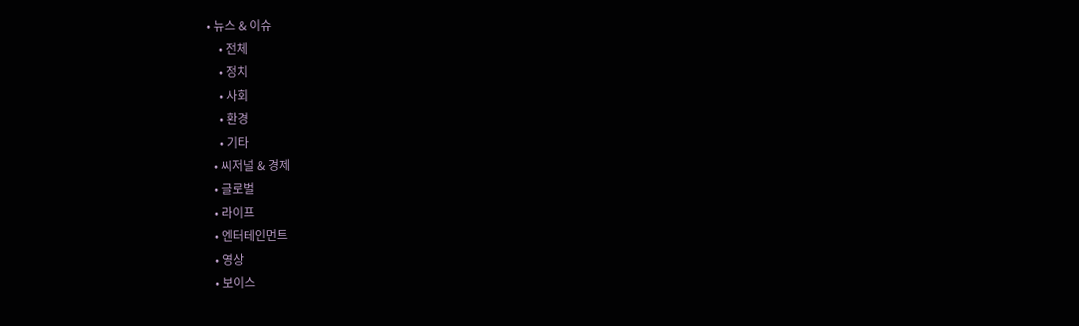• 뉴스 & 이슈
    • 전체
    • 정치
    • 사회
    • 환경
    • 기타
  • 씨저널 & 경제
  • 글로벌
  • 라이프
  • 엔터테인먼트
  • 영상
  • 보이스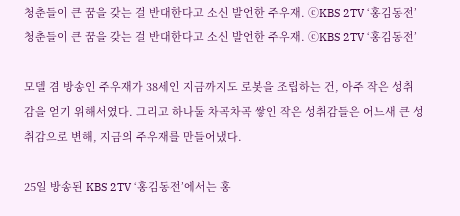청춘들이 큰 꿈을 갖는 걸 반대한다고 소신 발언한 주우재. ⓒKBS 2TV ‘홍김동전’
청춘들이 큰 꿈을 갖는 걸 반대한다고 소신 발언한 주우재. ⓒKBS 2TV ‘홍김동전’

모델 겸 방송인 주우재가 38세인 지금까지도 로봇을 조립하는 건, 아주 작은 성취감을 얻기 위해서였다. 그리고 하나둘 차곡차곡 쌓인 작은 성취감들은 어느새 큰 성취감으로 변해, 지금의 주우재를 만들어냈다.

25일 방송된 KBS 2TV ‘홍김동전’에서는 홍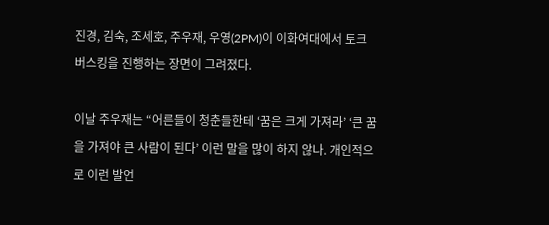진경, 김숙, 조세호, 주우재, 우영(2PM)이 이화여대에서 토크 버스킹을 진행하는 장면이 그려졌다.

이날 주우재는 “어른들이 청춘들한테 ‘꿈은 크게 가져라’ ‘큰 꿈을 가져야 큰 사람이 된다’ 이런 말을 많이 하지 않나. 개인적으로 이런 발언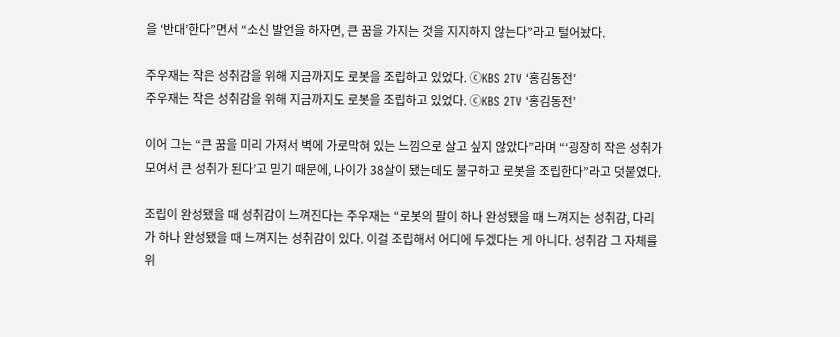을 ‘반대’한다”면서 “소신 발언을 하자면, 큰 꿈을 가지는 것을 지지하지 않는다”라고 털어놨다.

주우재는 작은 성취감을 위해 지금까지도 로봇을 조립하고 있었다. ⓒKBS 2TV ‘홍김동전’
주우재는 작은 성취감을 위해 지금까지도 로봇을 조립하고 있었다. ⓒKBS 2TV ‘홍김동전’

이어 그는 “큰 꿈을 미리 가져서 벽에 가로막혀 있는 느낌으로 살고 싶지 않았다”라며 “‘굉장히 작은 성취가 모여서 큰 성취가 된다’고 믿기 때문에, 나이가 38살이 됐는데도 불구하고 로봇을 조립한다”라고 덧붙였다.

조립이 완성됐을 때 성취감이 느껴진다는 주우재는 “로봇의 팔이 하나 완성됐을 때 느껴지는 성취감, 다리가 하나 완성됐을 때 느껴지는 성취감이 있다. 이걸 조립해서 어디에 두겠다는 게 아니다. 성취감 그 자체를 위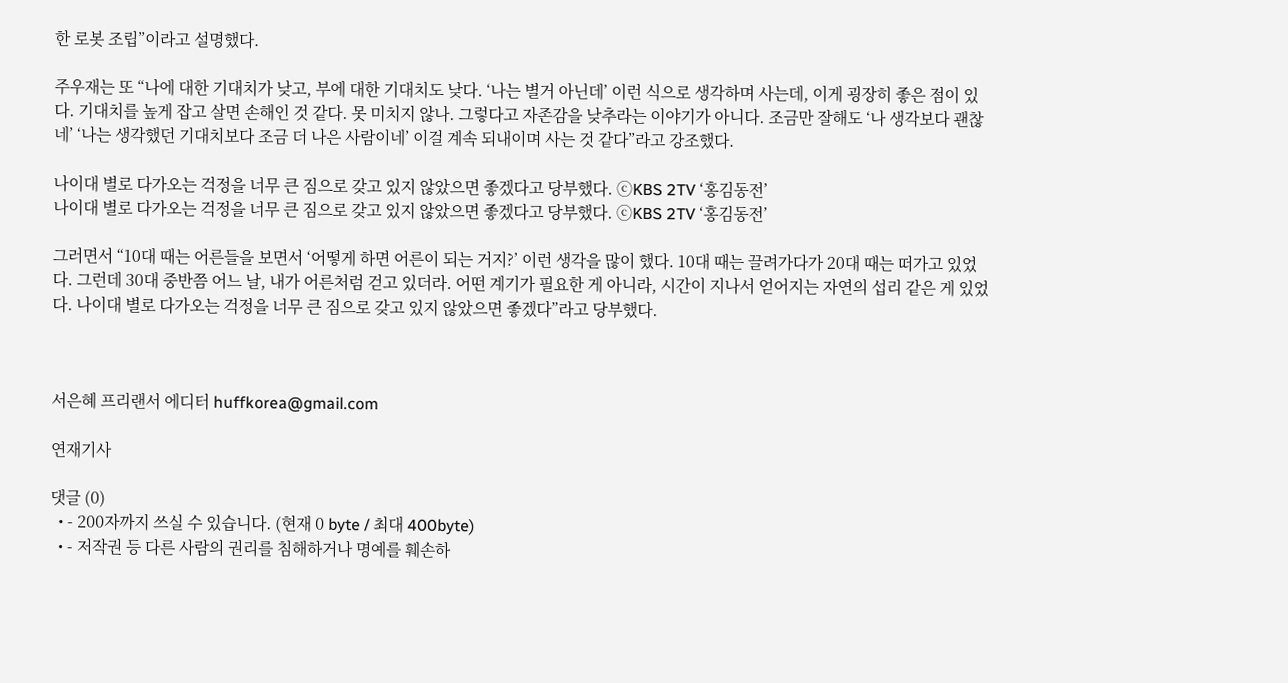한 로봇 조립”이라고 설명했다.

주우재는 또 “나에 대한 기대치가 낮고, 부에 대한 기대치도 낮다. ‘나는 별거 아닌데’ 이런 식으로 생각하며 사는데, 이게 굉장히 좋은 점이 있다. 기대치를 높게 잡고 살면 손해인 것 같다. 못 미치지 않나. 그렇다고 자존감을 낮추라는 이야기가 아니다. 조금만 잘해도 ‘나 생각보다 괜찮네’ ‘나는 생각했던 기대치보다 조금 더 나은 사람이네’ 이걸 계속 되내이며 사는 것 같다”라고 강조했다.

나이대 별로 다가오는 걱정을 너무 큰 짐으로 갖고 있지 않았으면 좋겠다고 당부했다. ⓒKBS 2TV ‘홍김동전’
나이대 별로 다가오는 걱정을 너무 큰 짐으로 갖고 있지 않았으면 좋겠다고 당부했다. ⓒKBS 2TV ‘홍김동전’

그러면서 “10대 때는 어른들을 보면서 ‘어떻게 하면 어른이 되는 거지?’ 이런 생각을 많이 했다. 10대 때는 끌려가다가 20대 때는 떠가고 있었다. 그런데 30대 중반쯤 어느 날, 내가 어른처럼 걷고 있더라. 어떤 계기가 필요한 게 아니라, 시간이 지나서 얻어지는 자연의 섭리 같은 게 있었다. 나이대 별로 다가오는 걱정을 너무 큰 짐으로 갖고 있지 않았으면 좋겠다”라고 당부했다.



서은혜 프리랜서 에디터 huffkorea@gmail.com

연재기사

댓글 (0)
  • - 200자까지 쓰실 수 있습니다. (현재 0 byte / 최대 400byte)
  • - 저작권 등 다른 사람의 권리를 침해하거나 명예를 훼손하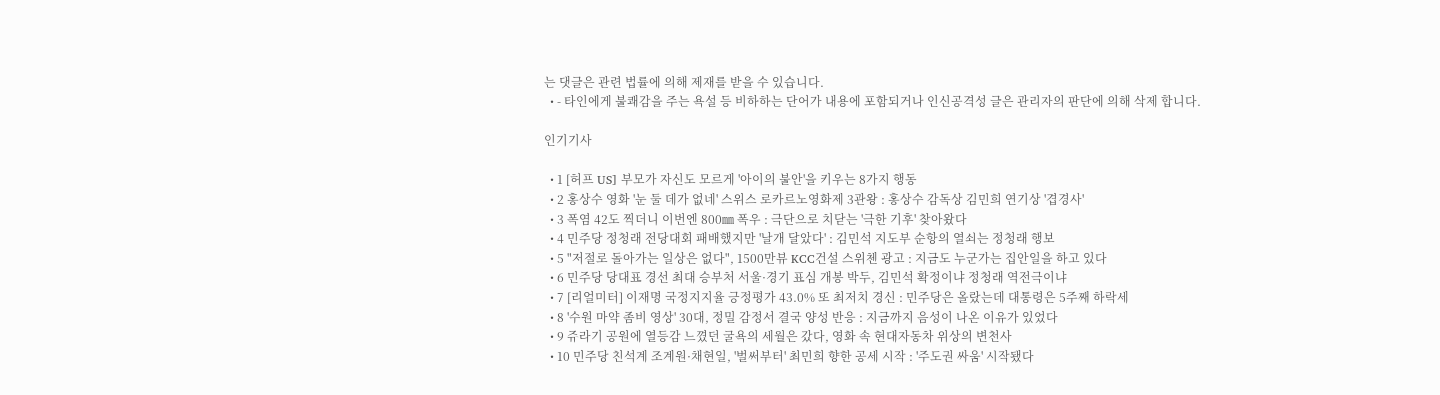는 댓글은 관련 법률에 의해 제재를 받을 수 있습니다.
  • - 타인에게 불쾌감을 주는 욕설 등 비하하는 단어가 내용에 포함되거나 인신공격성 글은 관리자의 판단에 의해 삭제 합니다.

인기기사

  • 1 [허프 US] 부모가 자신도 모르게 '아이의 불안'을 키우는 8가지 행동
  • 2 홍상수 영화 '눈 둘 데가 없네' 스위스 로카르노영화제 3관왕 : 홍상수 감독상 김민희 연기상 '겹경사'
  • 3 폭염 42도 찍더니 이번엔 800㎜ 폭우 : 극단으로 치닫는 '극한 기후' 찾아왔다
  • 4 민주당 정청래 전당대회 패배했지만 '날개 달았다' : 김민석 지도부 순항의 열쇠는 정청래 행보
  • 5 "저절로 돌아가는 일상은 없다", 1500만뷰 KCC건설 스위첸 광고 : 지금도 누군가는 집안일을 하고 있다
  • 6 민주당 당대표 경선 최대 승부처 서울·경기 표심 개봉 박두, 김민석 확정이냐 정청래 역전극이냐
  • 7 [리얼미터] 이재명 국정지지율 긍정평가 43.0% 또 최저치 경신 : 민주당은 올랐는데 대통령은 5주째 하락세
  • 8 '수원 마약 좀비 영상' 30대, 정밀 감정서 결국 양성 반응 : 지금까지 음성이 나온 이유가 있었다
  • 9 쥬라기 공원에 열등감 느꼈던 굴욕의 세월은 갔다, 영화 속 현대자동차 위상의 변천사
  • 10 민주당 친석계 조계원·채현일, '벌써부터' 최민희 향한 공세 시작 : '주도권 싸움' 시작됐다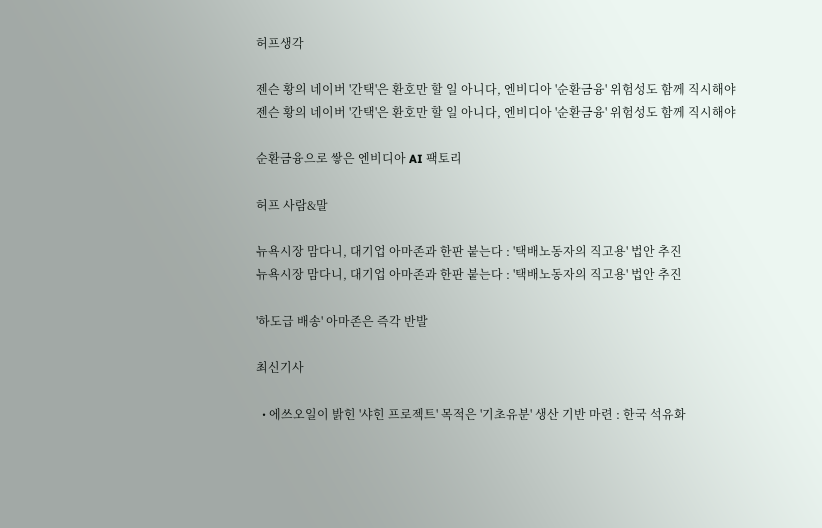허프생각

젠슨 황의 네이버 '간택'은 환호만 할 일 아니다, 엔비디아 '순환금융' 위험성도 함께 직시해야
젠슨 황의 네이버 '간택'은 환호만 할 일 아니다, 엔비디아 '순환금융' 위험성도 함께 직시해야

순환금융으로 쌓은 엔비디아 AI 팩토리

허프 사람&말

뉴욕시장 맘다니, 대기업 아마존과 한판 붙는다 : '택배노동자의 직고용' 법안 추진
뉴욕시장 맘다니, 대기업 아마존과 한판 붙는다 : '택배노동자의 직고용' 법안 추진

'하도급 배송' 아마존은 즉각 반발

최신기사

  • 에쓰오일이 밝힌 '샤힌 프로젝트' 목적은 '기초유분' 생산 기반 마련 : 한국 석유화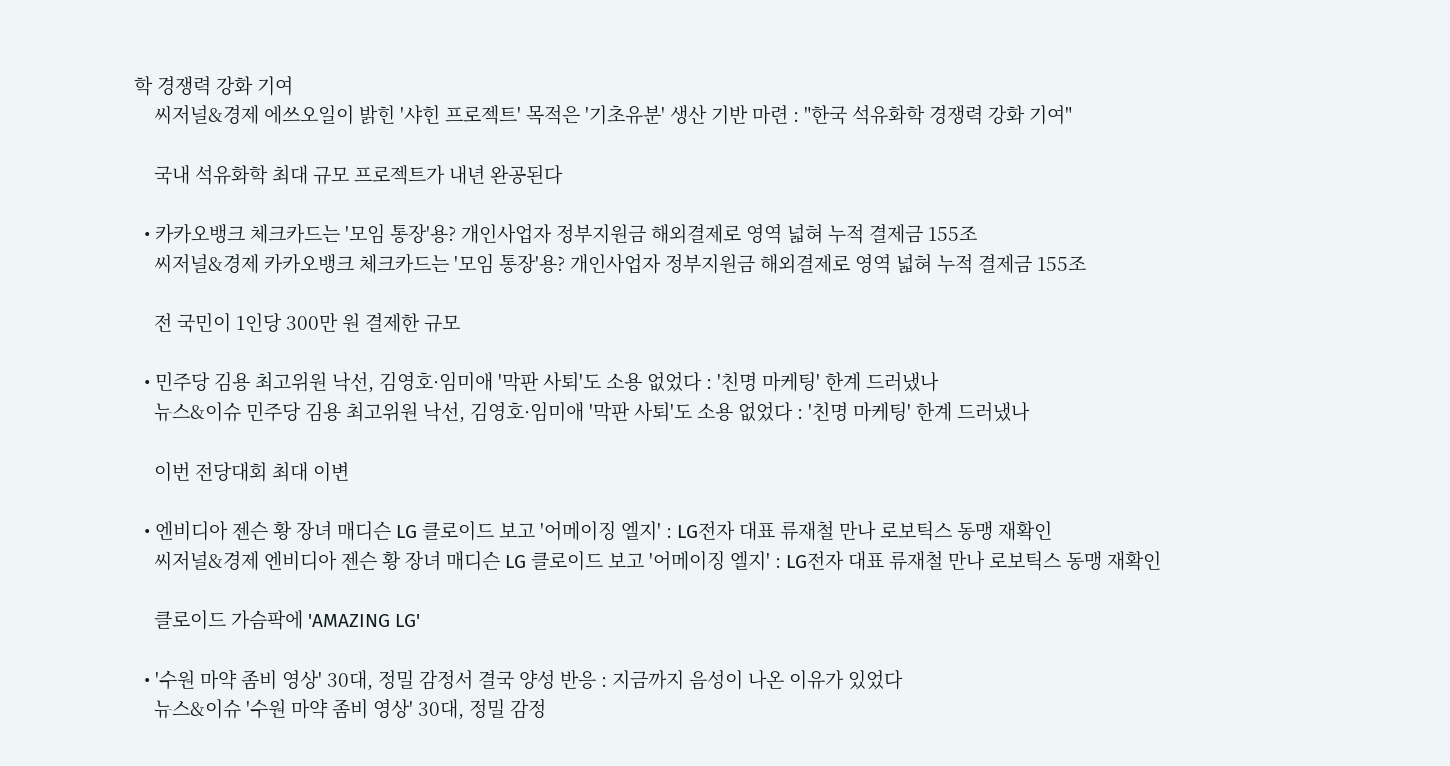학 경쟁력 강화 기여
    씨저널&경제 에쓰오일이 밝힌 '샤힌 프로젝트' 목적은 '기초유분' 생산 기반 마련 : "한국 석유화학 경쟁력 강화 기여"

    국내 석유화학 최대 규모 프로젝트가 내년 완공된다

  • 카카오뱅크 체크카드는 '모임 통장'용? 개인사업자 정부지원금 해외결제로 영역 넓혀 누적 결제금 155조
    씨저널&경제 카카오뱅크 체크카드는 '모임 통장'용? 개인사업자 정부지원금 해외결제로 영역 넓혀 누적 결제금 155조

    전 국민이 1인당 300만 원 결제한 규모

  • 민주당 김용 최고위원 낙선, 김영호·임미애 '막판 사퇴'도 소용 없었다 : '친명 마케팅' 한계 드러냈나
    뉴스&이슈 민주당 김용 최고위원 낙선, 김영호·임미애 '막판 사퇴'도 소용 없었다 : '친명 마케팅' 한계 드러냈나

    이번 전당대회 최대 이변

  • 엔비디아 젠슨 황 장녀 매디슨 LG 클로이드 보고 '어메이징 엘지' : LG전자 대표 류재철 만나 로보틱스 동맹 재확인
    씨저널&경제 엔비디아 젠슨 황 장녀 매디슨 LG 클로이드 보고 '어메이징 엘지' : LG전자 대표 류재철 만나 로보틱스 동맹 재확인

    클로이드 가슴팍에 'AMAZING LG'

  • '수원 마약 좀비 영상' 30대, 정밀 감정서 결국 양성 반응 : 지금까지 음성이 나온 이유가 있었다
    뉴스&이슈 '수원 마약 좀비 영상' 30대, 정밀 감정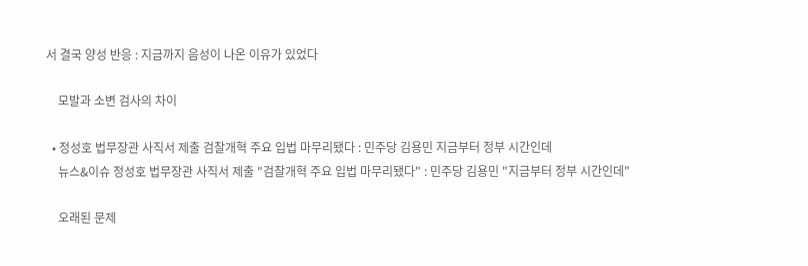서 결국 양성 반응 : 지금까지 음성이 나온 이유가 있었다

    모발과 소변 검사의 차이

  • 정성호 법무장관 사직서 제출 검찰개혁 주요 입법 마무리됐다 : 민주당 김용민 지금부터 정부 시간인데
    뉴스&이슈 정성호 법무장관 사직서 제출 "검찰개혁 주요 입법 마무리됐다" : 민주당 김용민 "지금부터 정부 시간인데"

    오래된 문제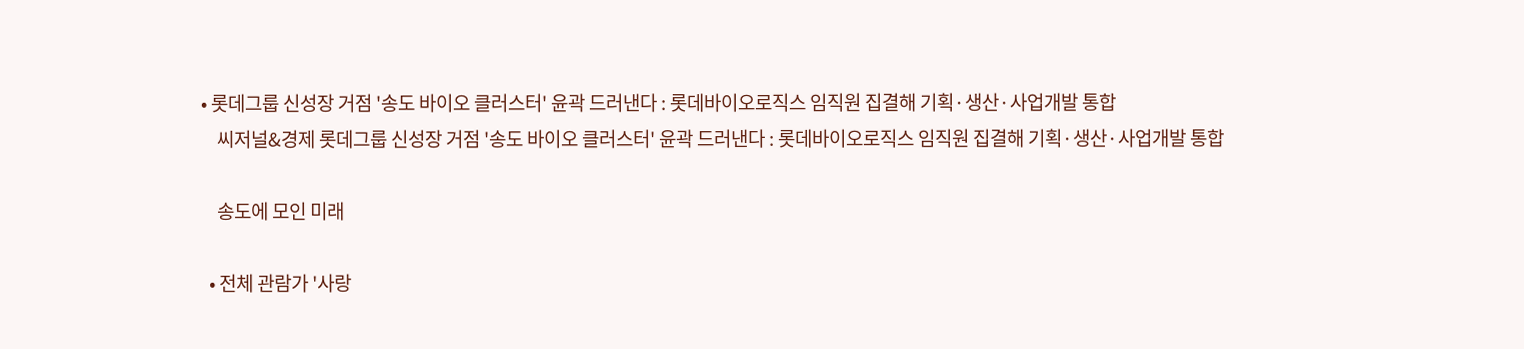• 롯데그룹 신성장 거점 '송도 바이오 클러스터' 윤곽 드러낸다 : 롯데바이오로직스 임직원 집결해 기획·생산·사업개발 통합
    씨저널&경제 롯데그룹 신성장 거점 '송도 바이오 클러스터' 윤곽 드러낸다 : 롯데바이오로직스 임직원 집결해 기획·생산·사업개발 통합

    송도에 모인 미래

  • 전체 관람가 '사랑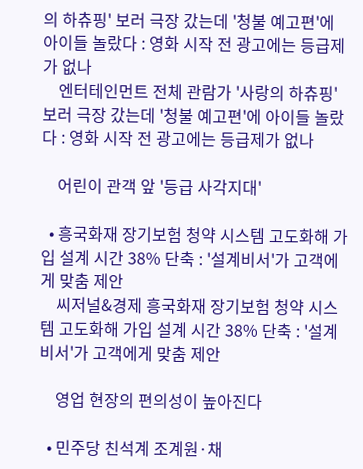의 하츄핑' 보러 극장 갔는데 '청불 예고편'에 아이들 놀랐다 : 영화 시작 전 광고에는 등급제가 없나
    엔터테인먼트 전체 관람가 '사랑의 하츄핑' 보러 극장 갔는데 '청불 예고편'에 아이들 놀랐다 : 영화 시작 전 광고에는 등급제가 없나

    어린이 관객 앞 '등급 사각지대'

  • 흥국화재 장기보험 청약 시스템 고도화해 가입 설계 시간 38% 단축 : '설계비서'가 고객에게 맞춤 제안
    씨저널&경제 흥국화재 장기보험 청약 시스템 고도화해 가입 설계 시간 38% 단축 : '설계비서'가 고객에게 맞춤 제안

    영업 현장의 편의성이 높아진다

  • 민주당 친석계 조계원·채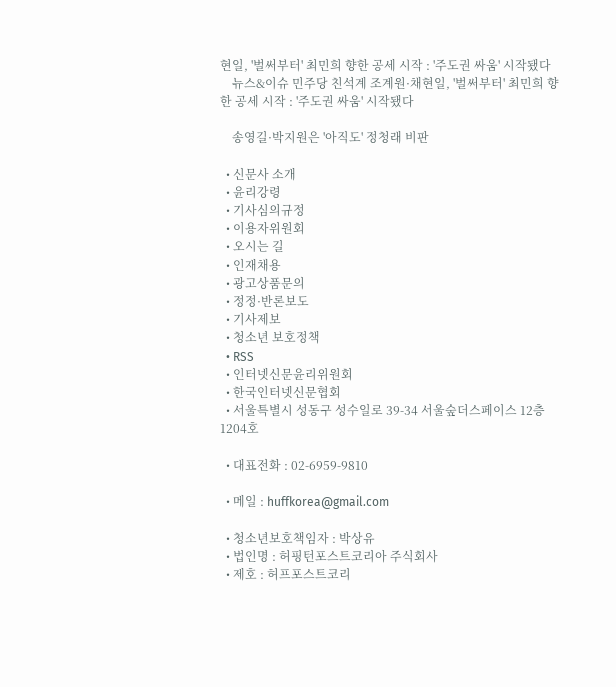현일, '벌써부터' 최민희 향한 공세 시작 : '주도권 싸움' 시작됐다
    뉴스&이슈 민주당 친석계 조계원·채현일, '벌써부터' 최민희 향한 공세 시작 : '주도권 싸움' 시작됐다

    송영길·박지원은 '아직도' 정청래 비판

  • 신문사 소개
  • 윤리강령
  • 기사심의규정
  • 이용자위원회
  • 오시는 길
  • 인재채용
  • 광고상품문의
  • 정정·반론보도
  • 기사제보
  • 청소년 보호정책
  • RSS
  • 인터넷신문윤리위원회
  • 한국인터넷신문협회
  • 서울특별시 성동구 성수일로 39-34 서울숲더스페이스 12층 1204호

  • 대표전화 : 02-6959-9810

  • 메일 : huffkorea@gmail.com

  • 청소년보호책임자 : 박상유
  • 법인명 : 허핑턴포스트코리아 주식회사
  • 제호 : 허프포스트코리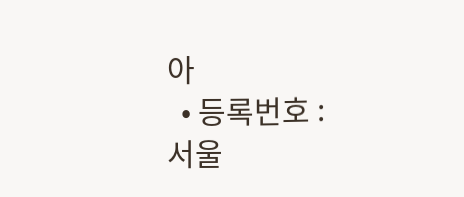아
  • 등록번호 : 서울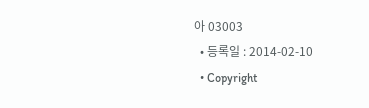아 03003
  • 등록일 : 2014-02-10
  • Copyright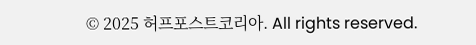© 2025 허프포스트코리아. All rights reserved.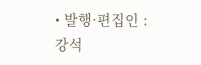• 발행·편집인 : 강석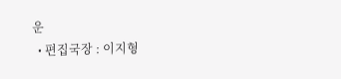운
  • 편집국장 : 이지형